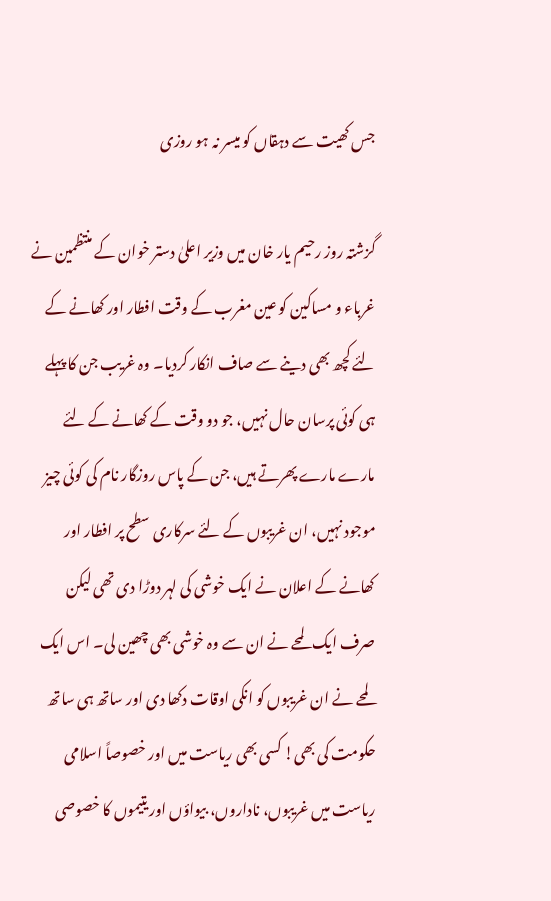جس کھیت سے دہقاں کو میسر نہ ہو روزی

گزشتہ روز رحیم یار خان میں وزیر اعلیٰ دستر خوان کے منتظمین نے غرباء و مساکین کو عین مغرب کے وقت افطار اور کھانے کے لئے کچھ بھی دینے سے صاف انکار کردیا۔ وہ غریب جن کا پہلے ہی کوئی پرسان حال نہیں، جو دو وقت کے کھانے کے لئے مارے مارے پھرتے ہیں، جن کے پاس روزگار نام کی کوئی چیز موجود نہیں، ان غریبوں کے لئے سرکاری سطح پر افطار اور کھانے کے اعلان نے ایک خوشی کی لہر دوڑا دی تھی لیکن صرف ایک لمحے نے ان سے وہ خوشی بھی چھین لی۔ اس ایک لمحے نے ان غریبوں کو انکی اوقات دکھا دی اور ساتھ ہی ساتھ حکومت کی بھی! کسی بھی ریاست میں اور خصوصاً اسلامی ریاست میں غریبوں، ناداروں، بیواؤں اور یتیموں کا خصوصی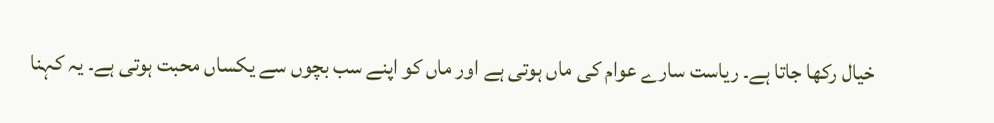خیال رکھا جاتا ہے۔ ریاست سارے عوام کی ماں ہوتی ہے اور ماں کو اپنے سب بچوں سے یکساں محبت ہوتی ہے۔ یہ کہنا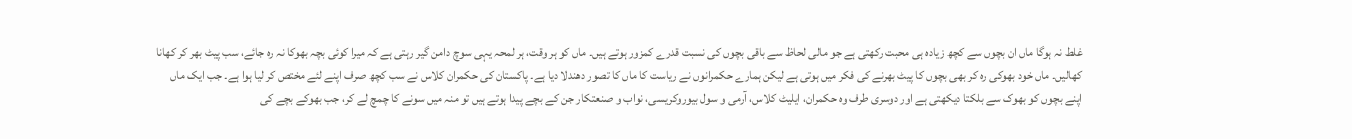غلط نہ ہوگا ماں ان بچوں سے کچھ زیادہ ہی محبت رکھتی ہے جو مالی لحاظ سے باقی بچوں کی نسبت قدرے کمزور ہوتے ہیں۔ ماں کو ہر وقت، ہر لمحہ یہی سوچ دامن گیر رہتی ہے کہ میرا کوئی بچہ بھوکا نہ رہ جائے، سب پیٹ بھر کر کھانا کھالیں۔ ماں خود بھوکی رہ کر بھی بچوں کا پیٹ بھرنے کی فکر میں ہوتی ہے لیکن ہمارے حکمرانوں نے ریاست کا ماں کا تصور دھندلا دیا ہے۔ پاکستان کی حکمران کلاس نے سب کچھ صرف اپنے لئے مختص کر لیا ہوا ہے۔ جب ایک ماں اپنے بچوں کو بھوک سے بلکتا دیکھتی ہے اور دوسری طرف وہ حکمران، ایلیٹ کلاس، آرمی و سول بیوروکریسی، نواب و صنعتکار جن کے بچے پیدا ہوتے ہیں تو منہ میں سونے کا چمچ لے کر، جب بھوکے بچے کی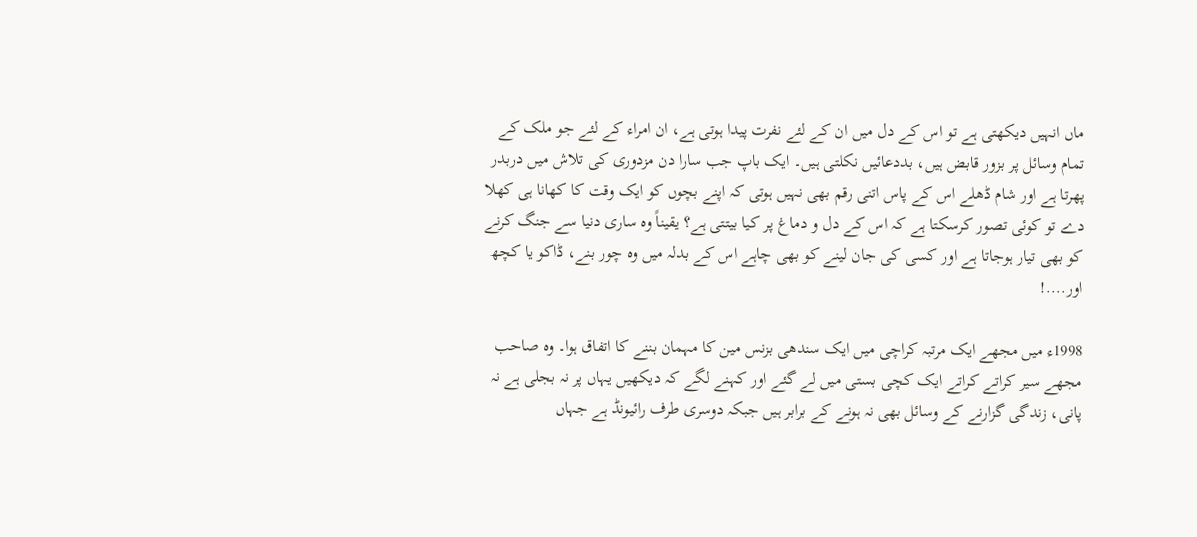ماں انہیں دیکھتی ہے تو اس کے دل میں ان کے لئے نفرت پیدا ہوتی ہے، ان امراء کے لئے جو ملک کے تمام وسائل پر بزور قابض ہیں، بددعائیں نکلتی ہیں۔ ایک باپ جب سارا دن مزدوری کی تلاش میں دربدر پھرتا ہے اور شام ڈھلے اس کے پاس اتنی رقم بھی نہیں ہوتی کہ اپنے بچوں کو ایک وقت کا کھانا ہی کھلا دے تو کوئی تصور کرسکتا ہے کہ اس کے دل و دماغ پر کیا بیتتی ہے؟ یقیناً وہ ساری دنیا سے جنگ کرنے کو بھی تیار ہوجاتا ہے اور کسی کی جان لینے کو بھی چاہے اس کے بدلہ میں وہ چور بنے، ڈاکو یا کچھ اور....!

1998ء میں مجھے ایک مرتبہ کراچی میں ایک سندھی بزنس مین کا مہمان بننے کا اتفاق ہوا۔ وہ صاحب مجھے سیر کراتے کراتے ایک کچی بستی میں لے گئے اور کہنے لگے کہ دیکھیں یہاں پر نہ بجلی ہے نہ پانی، زندگی گزارنے کے وسائل بھی نہ ہونے کے برابر ہیں جبکہ دوسری طرف رائیونڈ ہے جہاں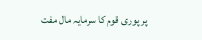پر پوری قوم کا سرمایہ مال مفت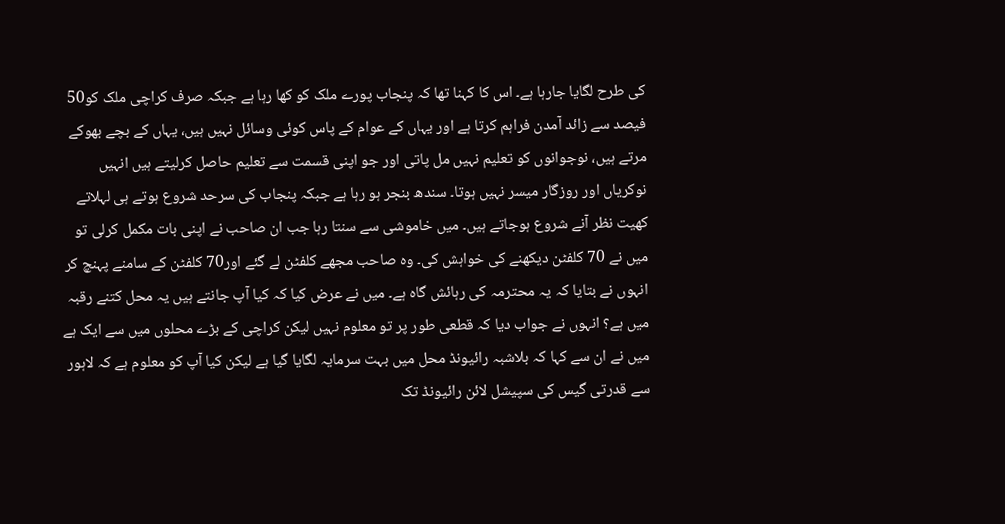کی طرح لگایا جارہا ہے۔ اس کا کہنا تھا کہ پنجاب پورے ملک کو کھا رہا ہے جبکہ صرف کراچی ملک کو50 فیصد سے زائد آمدن فراہم کرتا ہے اور یہاں کے عوام کے پاس کوئی وسائل نہیں ہیں، یہاں کے بچے بھوکے مرتے ہیں، نوجوانوں کو تعلیم نہیں مل پاتی اور جو اپنی قسمت سے تعلیم حاصل کرلیتے ہیں انہیں نوکریاں اور روزگار میسر نہیں ہوتا۔ سندھ بنجر ہو رہا ہے جبکہ پنجاب کی سرحد شروع ہوتے ہی لہلاتے کھیت نظر آنے شروع ہوجاتے ہیں۔ میں خاموشی سے سنتا رہا جب ان صاحب نے اپنی بات مکمل کرلی تو میں نے 70 کلفٹن دیکھنے کی خواہش کی۔ وہ صاحب مجھے کلفٹن لے گئے اور70 کلفٹن کے سامنے پہنچ کر انہوں نے بتایا کہ یہ محترمہ کی رہائش گاہ ہے۔ میں نے عرض کیا کہ کیا آپ جانتے ہیں یہ محل کتنے رقبہ میں ہے؟ انہوں نے جواب دیا کہ قطعی طور پر تو معلوم نہیں لیکن کراچی کے بڑے محلوں میں سے ایک ہے میں نے ان سے کہا کہ بلاشبہ رائیونڈ محل میں بہت سرمایہ لگایا گیا ہے لیکن کیا آپ کو معلوم ہے کہ لاہور سے قدرتی گیس کی سپیشل لائن رائیونڈ تک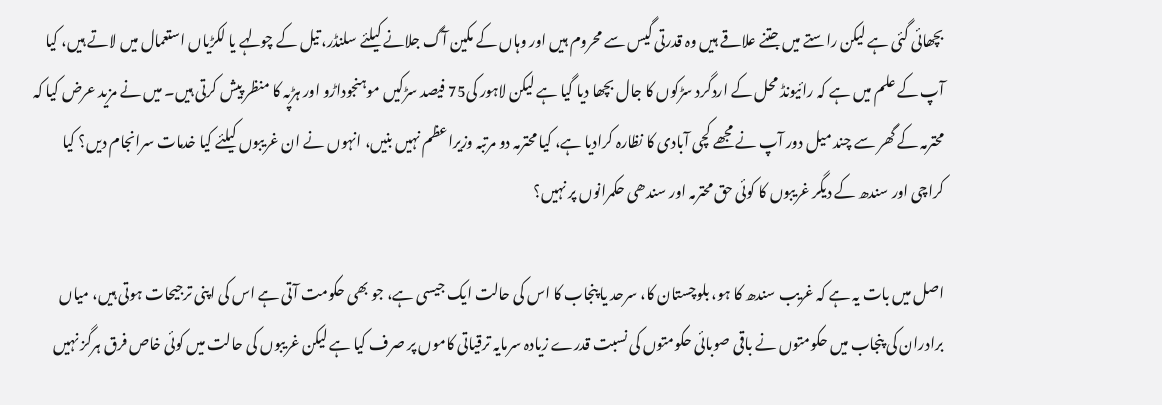بچھائی گئی ہے لیکن راستے میں جتنے علاقے ہیں وہ قدرتی گیس سے محروم ہیں اور وہاں کے مکین آگ جلانے کیلئے سلنڈر، تیل کے چولہے یا لکڑیاں استعمال میں لاتے ہیں، کیا آپ کے علم میں ہے کہ رائیونڈ محل کے اردگرد سڑکوں کا جال بچھا دیا گیا ہے لیکن لاہور کی75 فیصد سڑکیں موہنجوداڑو اور ہڑپہ کا منظر پیش کرتی ہیں۔ میں نے مزید عرض کیا کہ محترمہ کے گھر سے چند میل دور آپ نے مجھے کچی آبادی کا نظارہ کرادیا ہے، کیا محترمہ دو مرتبہ وزیراعظم نہیں بنیں، انہوں نے ان غریبوں کیلئے کیا خدمات سرانجام دیں؟ کیا کراچی اور سندھ کے دیگر غریبوں کا کوئی حق محترمہ اور سندھی حکمرانوں پر نہیں؟

اصل میں بات یہ ہے کہ غریب سندھ کا ہو، بلوچستان کا، سرحد یا پنجاب کا اس کی حالت ایک جیسی ہے، جو بھی حکومت آتی ہے اس کی اپنی ترجیحات ہوتی ہیں، میاں برادران کی پنجاب میں حکومتوں نے باقی صوبائی حکومتوں کی نسبت قدرے زیادہ سرمایہ ترقیاتی کاموں پر صرف کیا ہے لیکن غریبوں کی حالت میں کوئی خاص فرق ہرگز نہیں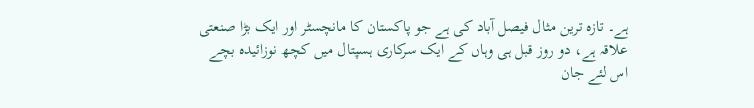ہے۔ تازہ ترین مثال فیصل آباد کی ہے جو پاکستان کا مانچسٹر اور ایک بڑا صنعتی علاقہ ہے، دو روز قبل ہی وہاں کے ایک سرکاری ہسپتال میں کچھ نوزائیدہ بچے اس لئے جان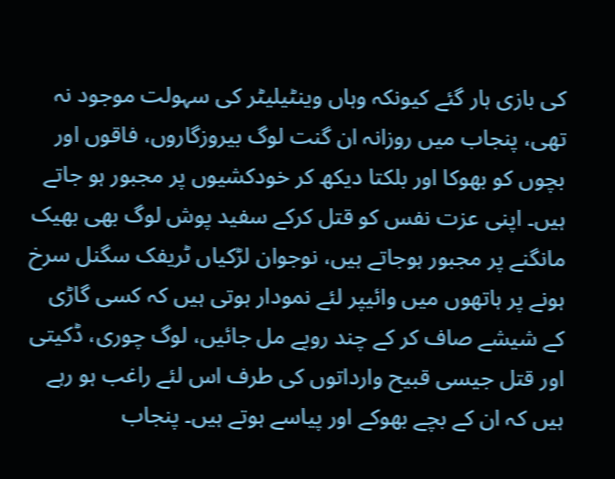کی بازی ہار گئے کیونکہ وہاں وینٹیلیٹر کی سہولت موجود نہ تھی، پنجاب میں روزانہ ان گنت لوگ بیروزگاروں، فاقوں اور بچوں کو بھوکا اور بلکتا دیکھ کر خودکشیوں پر مجبور ہو جاتے ہیں۔ اپنی عزت نفس کو قتل کرکے سفید پوش لوگ بھی بھیک مانگنے پر مجبور ہوجاتے ہیں، نوجوان لڑکیاں ٹریفک سگنل سرخ ہونے پر ہاتھوں میں وائیپر لئے نمودار ہوتی ہیں کہ کسی گاڑی کے شیشے صاف کر کے چند روپے مل جائیں، لوگ چوری، ڈکیتی اور قتل جیسی قبیح وارداتوں کی طرف اس لئے راغب ہو رہے ہیں کہ ان کے بچے بھوکے اور پیاسے ہوتے ہیں۔ پنجاب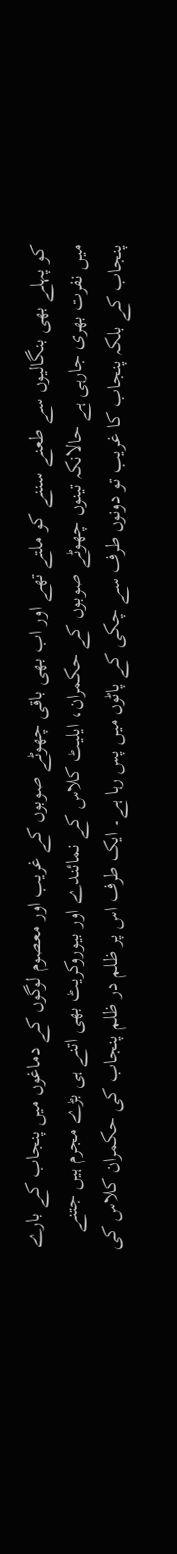کو پہلے بھی بنگالیوں سے طعنے سننے کو ملتے تھے اور اب بھی باقی چھوٹے صوبوں کے غریب اور معصوم لوگوں کے دماغوں میں پنجاب کے بارے میں نفرت بھری جارہی ہے حالانکہ تینوں چھوٹے صوبوں کے حکمران، ایلیٹ کلاس کے نمائندے اور بیوروکریٹ بھی اتنے ہی بڑے مجرم ہیں جتنے پنجاب کے بلکہ پنجاب کا غریب تو دونوں طرف سے چکی کے پاٹوں میں پس رہا ہے۔ ایک طرف اس پر ظلم در ظلم پنجاب کی حکمران کلاس کی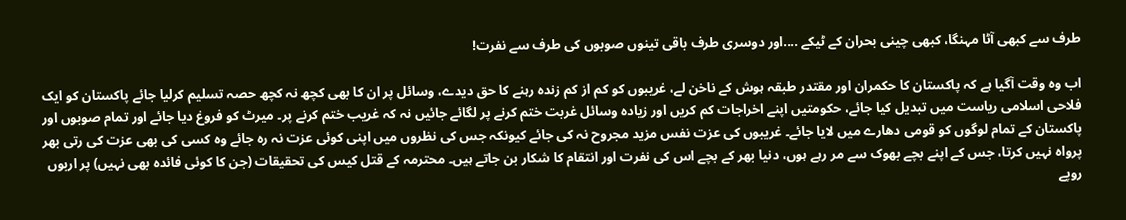طرف سے کبھی آٹا مہنگا، کبھی چینی بحران کے ٹیکے ....اور دوسری طرف باقی تینوں صوبوں کی طرف سے نفرت!

اب وہ وقت آگیا ہے کہ پاکستان کا حکمران اور مقتدر طبقہ ہوش کے ناخن لے، غریبوں کو کم از کم زندہ رہنے کا حق دیدے، وسائل پر ان کا بھی کچھ نہ کچھ حصہ تسلیم کرلیا جائے پاکستان کو ایک فلاحی اسلامی ریاست میں تبدیل کیا جائے، حکومتیں اپنے اخراجات کم کریں اور زیادہ وسائل غربت ختم کرنے پر لگائے جائیں نہ کہ غریب ختم کرنے پر۔ میرٹ کو فروغ دیا جائے اور تمام صوبوں اور پاکستان کے تمام لوگوں کو قومی دھارے میں لایا جائے۔ غریبوں کی عزت نفس مزید مجروح نہ کی جائے کیونکہ جس کی نظروں میں اپنی کوئی عزت نہ رہ جائے وہ کسی کی بھی عزت کی رتی بھر پرواہ نہیں کرتا، جس کے اپنے بچے بھوک سے مر رہے ہوں، دنیا بھر کے بچے اس کی نفرت اور انتقام کا شکار بن جاتے ہیں۔ محترمہ کے قتل کیس کی تحقیقات (جن کا کوئی فائدہ بھی نہیں) پر اربوں روپے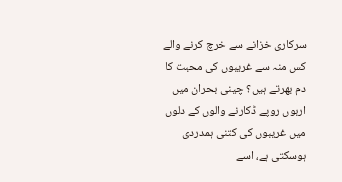سرکاری خزانے سے خرچ کرنے والے کس منہ سے غریبوں کی محبت کا دم بھرتے ہیں؟ چینی بحران میں اربوں روپے ڈکارنے والوں کے دلوں میں غریبوں کی کتنی ہمدردی ہوسکتی ہے، اسے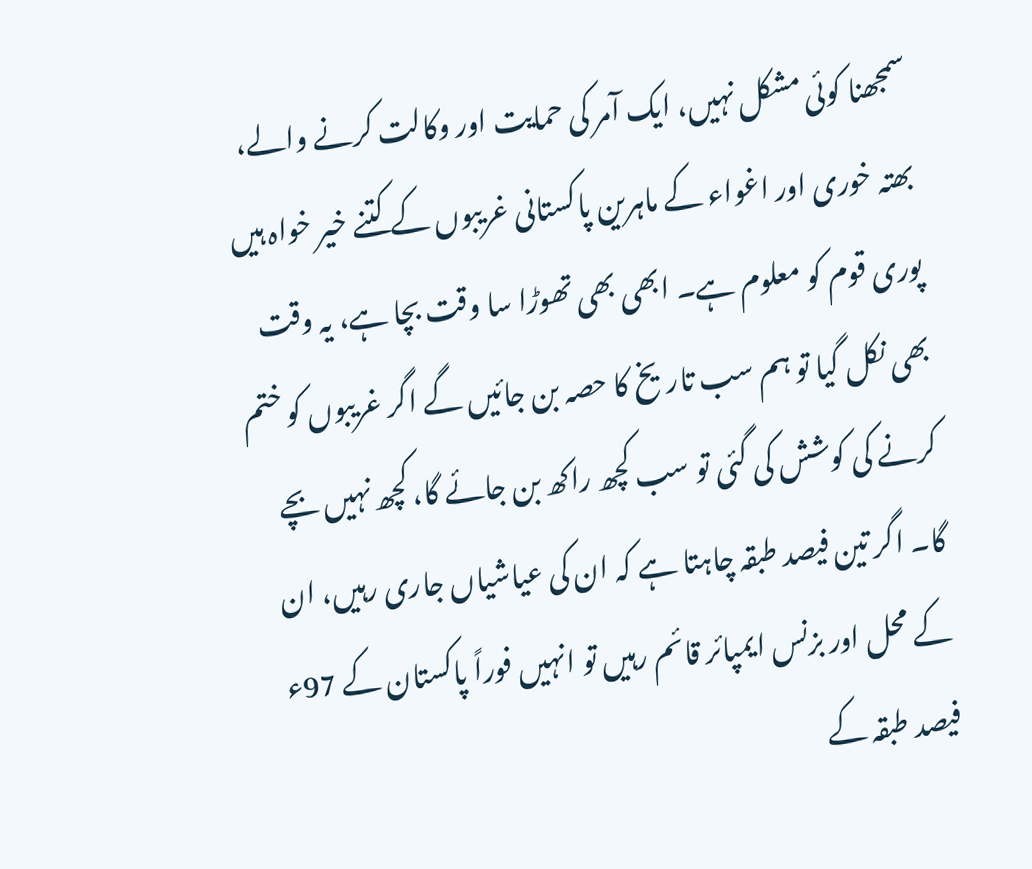سمجھنا کوئی مشکل نہیں، ایک آمر کی حمایت اور وکالت کرنے والے، بھتہ خوری اور اغواء کے ماہرین پاکستانی غریبوں کے کتنے خیر خواہ ہیں پوری قوم کو معلوم ہے۔ ابھی بھی تھوڑا سا وقت بچا ہے، یہ وقت بھی نکل گیا تو ہم سب تاریخ کا حصہ بن جائیں گے اگر غریبوں کو ختم کرنے کی کوشش کی گئی تو سب کچھ راکھ بن جائے گا، کچھ نہیں بچے گا۔ اگر تین فیصد طبقہ چاہتا ہے کہ ان کی عیاشیاں جاری رہیں، ان کے محل اور بزنس ایمپائر قائم رہیں تو انہیں فوراً پاکستان کے 97ء فیصد طبقہ کے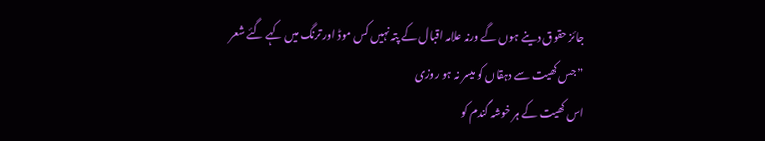جائز حقوق دینے ہوں گے ورنہ علامہ اقبال کے پتہ نہیں کس موڈ اور ترنگ میں کہے گئے شعر
”جس کھیت سے دہقاں کو میسر نہ ہو روزی
اس کھیت کے ہر خوشہ گندم کو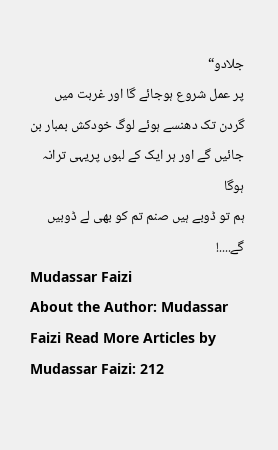جلادو“
پر عمل شروع ہوجائے گا اور غربت میں گردن تک دھنسے ہوئے لوگ خودکش بمبار بن جائیں گے اور ہر ایک کے لبوں پریہی ترانہ ہوگا
ہم تو ڈوبے ہیں صنم تم کو بھی لے ڈوبیں گے....!
Mudassar Faizi
About the Author: Mudassar Faizi Read More Articles by Mudassar Faizi: 212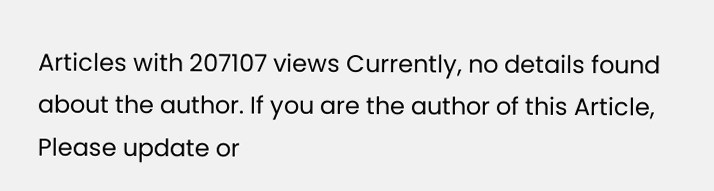Articles with 207107 views Currently, no details found about the author. If you are the author of this Article, Please update or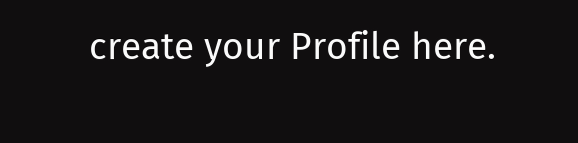create your Profile here.